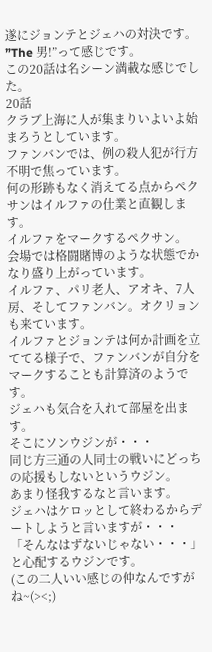遂にジョンテとジェハの対決です。
”The 男!”って感じです。
この20話は名シーン満載な感じでした。
20話
クラブ上海に人が集まりいよいよ始まろうとしています。
ファンバンでは、例の殺人犯が行方不明で焦っています。
何の形跡もなく消えてる点からペクサンはイルファの仕業と直観します。
イルファをマークするペクサン。
会場では格闘賭博のような状態でかなり盛り上がっています。
イルファ、パリ老人、アオキ、7人房、そしてファンバン。オクリョンも来ています。
イルファとジョンテは何か計画を立ててる様子で、ファンバンが自分をマークすることも計算済のようです。
ジェハも気合を入れて部屋を出ます。
そこにソンウジンが・・・
同じ方三通の人同士の戦いにどっちの応援もしないというウジン。
あまり怪我するなと言います。
ジェハはケロッとして終わるからデートしようと言いますが・・・
「そんなはずないじゃない・・・」と心配するウジンです。
(この二人いい感じの仲なんですがね~(><;)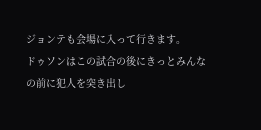ジョンテも会場に入って行きます。
ドゥソンはこの試合の後にきっとみんなの前に犯人を突き出し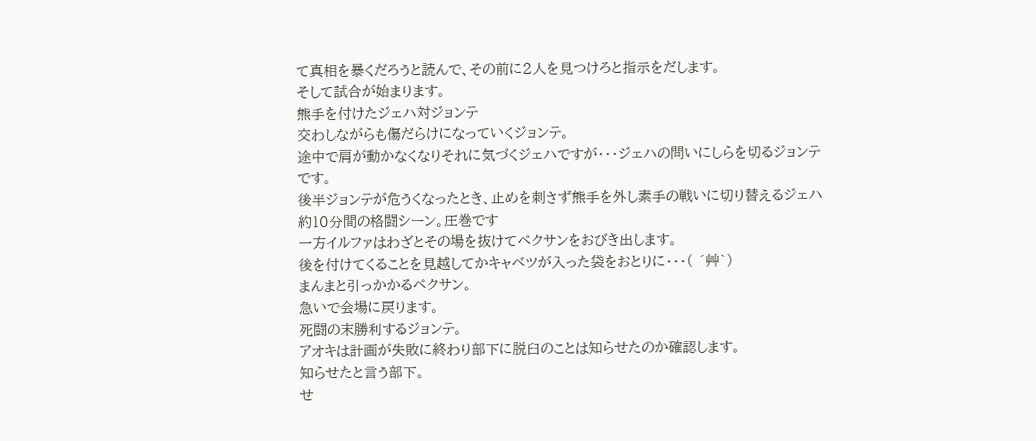て真相を暴くだろうと読んで、その前に2人を見つけろと指示をだします。
そして試合が始まります。
熊手を付けたジェハ対ジョンテ
交わしながらも傷だらけになっていくジョンテ。
途中で肩が動かなくなりそれに気づくジェハですが・・・ジェハの問いにしらを切るジョンテです。
後半ジョンテが危うくなったとき、止めを刺さず熊手を外し素手の戦いに切り替えるジェハ
約10分間の格闘シーン。圧巻です
一方イルファはわざとその場を抜けてペクサンをおびき出します。
後を付けてくることを見越してかキャベツが入った袋をおとりに・・・( ´艸`)
まんまと引っかかるペクサン。
急いで会場に戻ります。
死闘の末勝利するジョンテ。
アオキは計画が失敗に終わり部下に脱臼のことは知らせたのか確認します。
知らせたと言う部下。
せ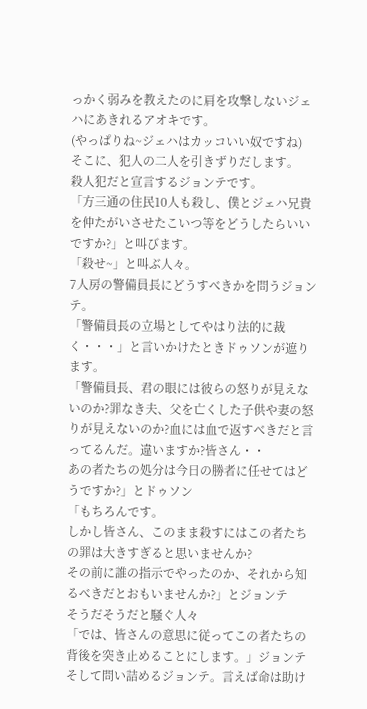っかく弱みを教えたのに肩を攻撃しないジェハにあきれるアオキです。
(やっぱりね~ジェハはカッコいい奴ですね)
そこに、犯人の二人を引きずりだします。
殺人犯だと宣言するジョンテです。
「方三通の住民10人も殺し、僕とジェハ兄貴を仲たがいさせたこいつ等をどうしたらいいですか?」と叫びます。
「殺せ~」と叫ぶ人々。
7人房の警備員長にどうすべきかを問うジョンテ。
「警備員長の立場としてやはり法的に裁く・・・」と言いかけたときドゥソンが遮ります。
「警備員長、君の眼には彼らの怒りが見えないのか?罪なき夫、父を亡くした子供や妻の怒りが見えないのか?血には血で返すべきだと言ってるんだ。違いますか?皆さん・・
あの者たちの処分は今日の勝者に任せてはどうですか?」とドゥソン
「もちろんです。
しかし皆さん、このまま殺すにはこの者たちの罪は大きすぎると思いませんか?
その前に誰の指示でやったのか、それから知るべきだとおもいませんか?」とジョンテ
そうだそうだと騒ぐ人々
「では、皆さんの意思に従ってこの者たちの背後を突き止めることにします。」ジョンテ
そして問い詰めるジョンテ。言えば命は助け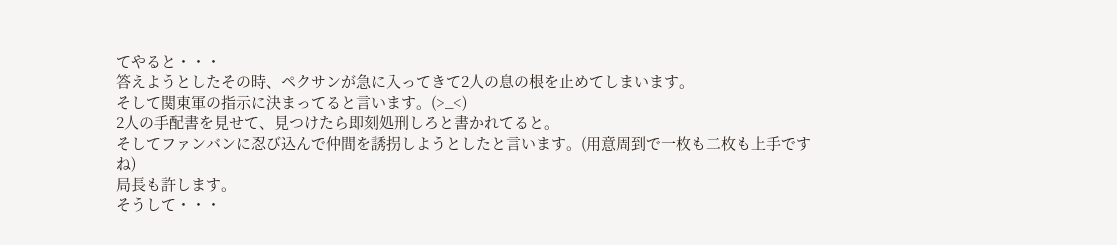てやると・・・
答えようとしたその時、ペクサンが急に入ってきて2人の息の根を止めてしまいます。
そして関東軍の指示に決まってると言います。(>_<)
2人の手配書を見せて、見つけたら即刻処刑しろと書かれてると。
そしてファンバンに忍び込んで仲間を誘拐しようとしたと言います。(用意周到で一枚も二枚も上手ですね)
局長も許します。
そうして・・・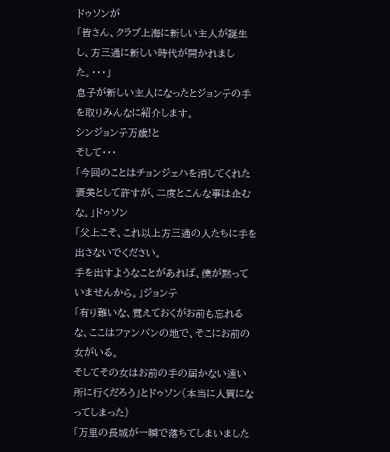ドゥソンが
「皆さん、クラブ上海に新しい主人が誕生し、方三通に新しい時代が開かれました。・・・」
息子が新しい主人になったとジョンテの手を取りみんなに紹介します。
シンジョンテ万歳!と
そして・・・
「今回のことはチョンジェハを消してくれた褒美として許すが、二度とこんな事は企むな。」ドゥソン
「父上こそ、これ以上方三通の人たちに手を出さないでください。
手を出すようなことがあれば、僕が黙っていませんから。」ジョンテ
「有り難いな、覚えておくがお前も忘れるな、ここはファンバンの地で、そこにお前の女がいる。
そしてその女はお前の手の届かない遠い所に行くだろう」とドゥソン(本当に人質になってしまった)
「万里の長城が一瞬で落ちてしまいました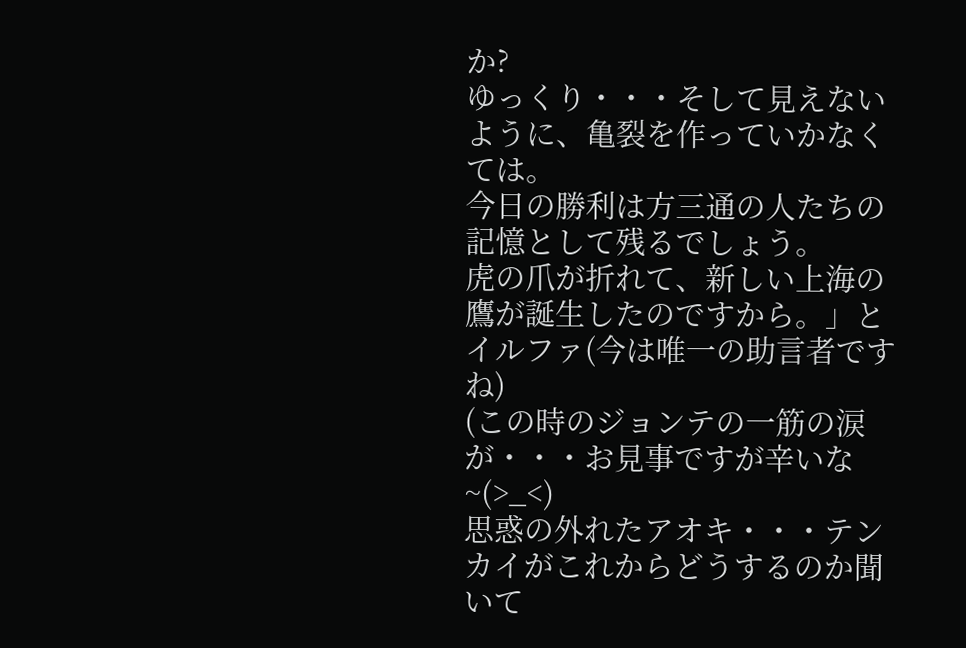か?
ゆっくり・・・そして見えないように、亀裂を作っていかなくては。
今日の勝利は方三通の人たちの記憶として残るでしょう。
虎の爪が折れて、新しい上海の鷹が誕生したのですから。」とイルファ(今は唯一の助言者ですね)
(この時のジョンテの一筋の涙が・・・お見事ですが辛いな~(>_<)
思惑の外れたアオキ・・・テンカイがこれからどうするのか聞いて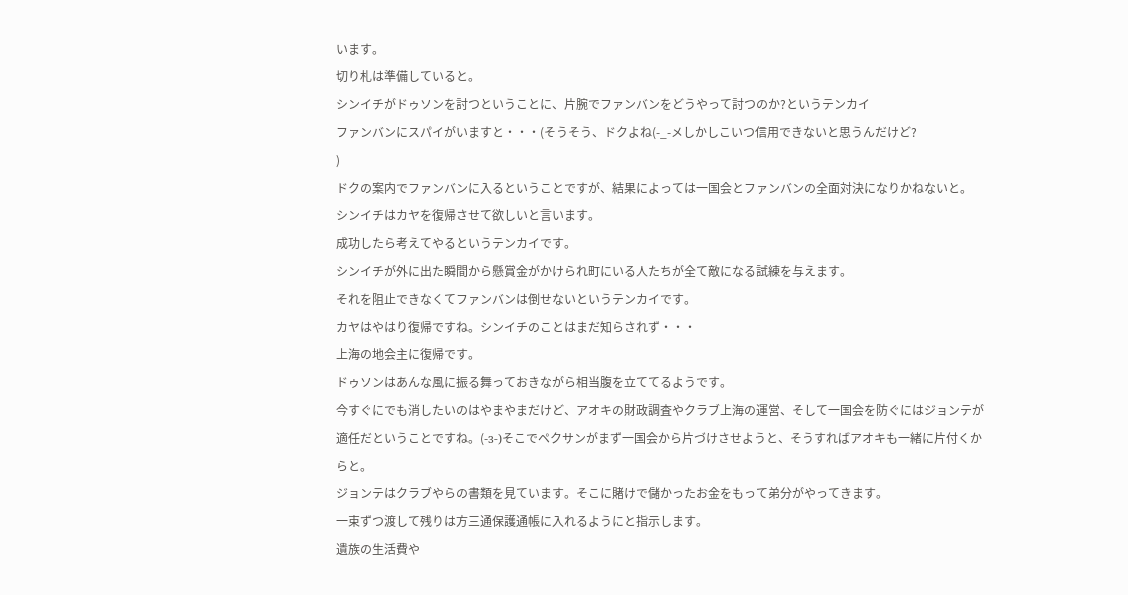います。
切り札は準備していると。
シンイチがドゥソンを討つということに、片腕でファンバンをどうやって討つのか?というテンカイ
ファンバンにスパイがいますと・・・(そうそう、ドクよね(-_-メしかしこいつ信用できないと思うんだけど?
)
ドクの案内でファンバンに入るということですが、結果によっては一国会とファンバンの全面対決になりかねないと。
シンイチはカヤを復帰させて欲しいと言います。
成功したら考えてやるというテンカイです。
シンイチが外に出た瞬間から懸賞金がかけられ町にいる人たちが全て敵になる試練を与えます。
それを阻止できなくてファンバンは倒せないというテンカイです。
カヤはやはり復帰ですね。シンイチのことはまだ知らされず・・・
上海の地会主に復帰です。
ドゥソンはあんな風に振る舞っておきながら相当腹を立ててるようです。
今すぐにでも消したいのはやまやまだけど、アオキの財政調査やクラブ上海の運営、そして一国会を防ぐにはジョンテが適任だということですね。(-з-)そこでペクサンがまず一国会から片づけさせようと、そうすればアオキも一緒に片付くからと。
ジョンテはクラブやらの書類を見ています。そこに賭けで儲かったお金をもって弟分がやってきます。
一束ずつ渡して残りは方三通保護通帳に入れるようにと指示します。
遺族の生活費や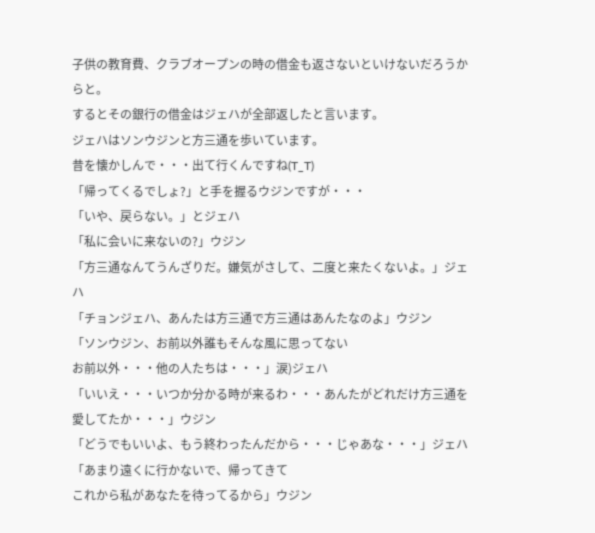子供の教育費、クラブオープンの時の借金も返さないといけないだろうからと。
するとその銀行の借金はジェハが全部返したと言います。
ジェハはソンウジンと方三通を歩いています。
昔を懐かしんで・・・出て行くんですね(T_T)
「帰ってくるでしょ?」と手を握るウジンですが・・・
「いや、戻らない。」とジェハ
「私に会いに来ないの?」ウジン
「方三通なんてうんざりだ。嫌気がさして、二度と来たくないよ。」ジェハ
「チョンジェハ、あんたは方三通で方三通はあんたなのよ」ウジン
「ソンウジン、お前以外誰もそんな風に思ってない
お前以外・・・他の人たちは・・・」涙)ジェハ
「いいえ・・・いつか分かる時が来るわ・・・あんたがどれだけ方三通を愛してたか・・・」ウジン
「どうでもいいよ、もう終わったんだから・・・じゃあな・・・」ジェハ
「あまり遠くに行かないで、帰ってきて
これから私があなたを待ってるから」ウジン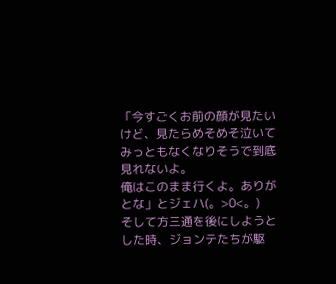「今すごくお前の顔が見たいけど、見たらめそめそ泣いてみっともなくなりそうで到底見れないよ。
俺はこのまま行くよ。ありがとな」とジェハ(。>0<。)
そして方三通を後にしようとした時、ジョンテたちが駆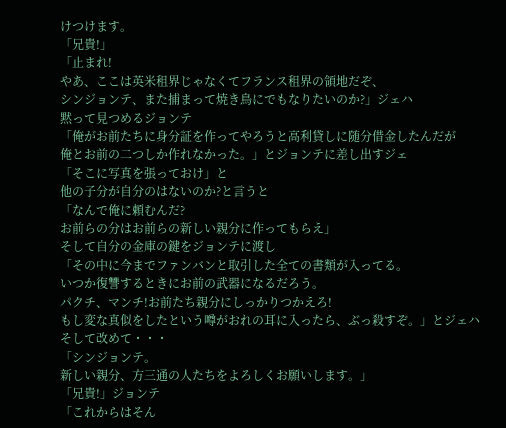けつけます。
「兄貴!」
「止まれ!
やあ、ここは英米租界じゃなくてフランス租界の領地だぞ、
シンジョンテ、また捕まって焼き鳥にでもなりたいのか?」ジェハ
黙って見つめるジョンテ
「俺がお前たちに身分証を作ってやろうと高利貸しに随分借金したんだが
俺とお前の二つしか作れなかった。」とジョンテに差し出すジェ
「そこに写真を張っておけ」と
他の子分が自分のはないのか?と言うと
「なんで俺に頼むんだ?
お前らの分はお前らの新しい親分に作ってもらえ」
そして自分の金庫の鍵をジョンテに渡し
「その中に今までファンバンと取引した全ての書類が入ってる。
いつか復讐するときにお前の武器になるだろう。
パクチ、マンチ!お前たち親分にしっかりつかえろ!
もし変な真似をしたという噂がおれの耳に入ったら、ぶっ殺すぞ。」とジェハ
そして改めて・・・
「シンジョンテ。
新しい親分、方三通の人たちをよろしくお願いします。」
「兄貴!」ジョンテ
「これからはそん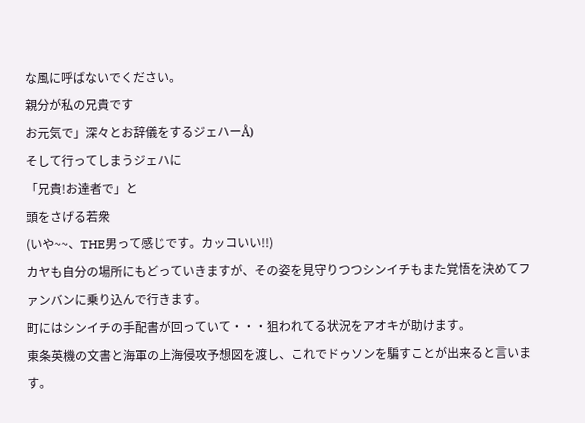な風に呼ばないでください。
親分が私の兄貴です
お元気で」深々とお辞儀をするジェハーÅ)
そして行ってしまうジェハに
「兄貴!お達者で」と
頭をさげる若衆
(いや~~、THE男って感じです。カッコいい!!)
カヤも自分の場所にもどっていきますが、その姿を見守りつつシンイチもまた覚悟を決めてファンバンに乗り込んで行きます。
町にはシンイチの手配書が回っていて・・・狙われてる状況をアオキが助けます。
東条英機の文書と海軍の上海侵攻予想図を渡し、これでドゥソンを騙すことが出来ると言います。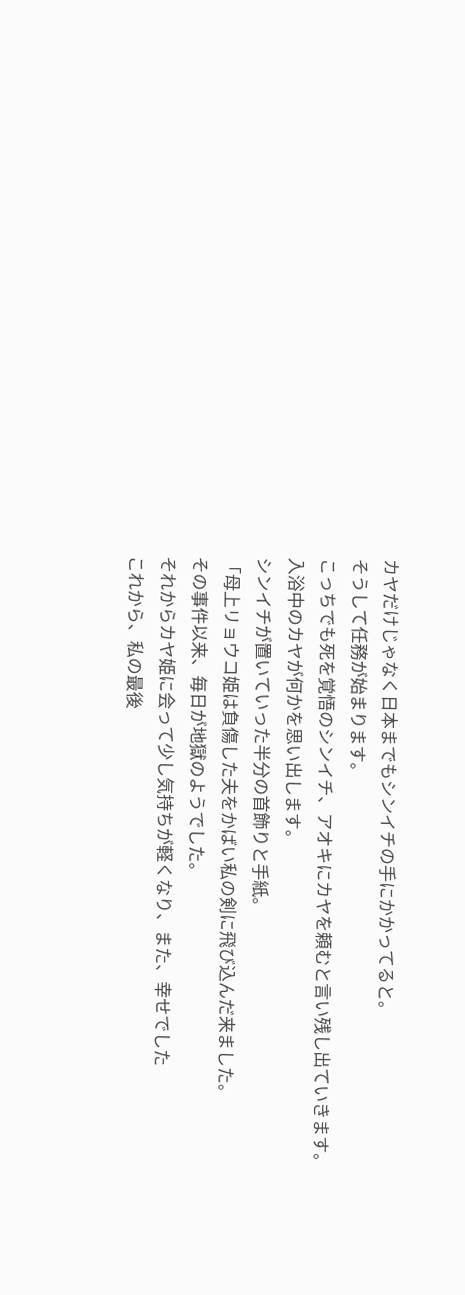カヤだけじゃなく日本までもシンイチの手にかかってると。
そうして任務が始まります。
こっちでも死を覚悟のシンイチ、アオキにカヤを頼むと言い残し出ていきます。
入浴中のカヤが何かを思い出します。
シンイチが置いていった半分の首飾りと手紙。
「母上リョウコ姫は負傷した夫をかばい私の剣に飛び込んだ来ました。
その事件以来、毎日が地獄のようでした。
それからカヤ姫に会って少し気持ちが軽くなり、また、幸せでした
これから、私の最後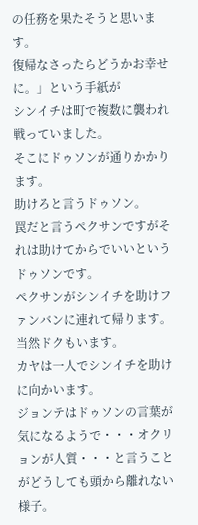の任務を果たそうと思います。
復帰なさったらどうかお幸せに。」という手紙が
シンイチは町で複数に襲われ戦っていました。
そこにドゥソンが通りかかります。
助けろと言うドゥソン。
罠だと言うペクサンですがそれは助けてからでいいというドゥソンです。
ペクサンがシンイチを助けファンバンに連れて帰ります。
当然ドクもいます。
カヤは一人でシンイチを助けに向かいます。
ジョンテはドゥソンの言葉が気になるようで・・・オクリョンが人質・・・と言うことがどうしても頭から離れない様子。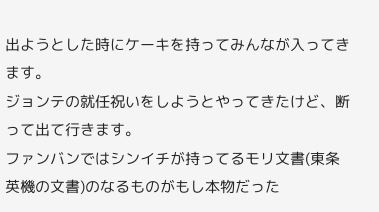出ようとした時にケーキを持ってみんなが入ってきます。
ジョンテの就任祝いをしようとやってきたけど、断って出て行きます。
ファンバンではシンイチが持ってるモリ文書(東条英機の文書)のなるものがもし本物だった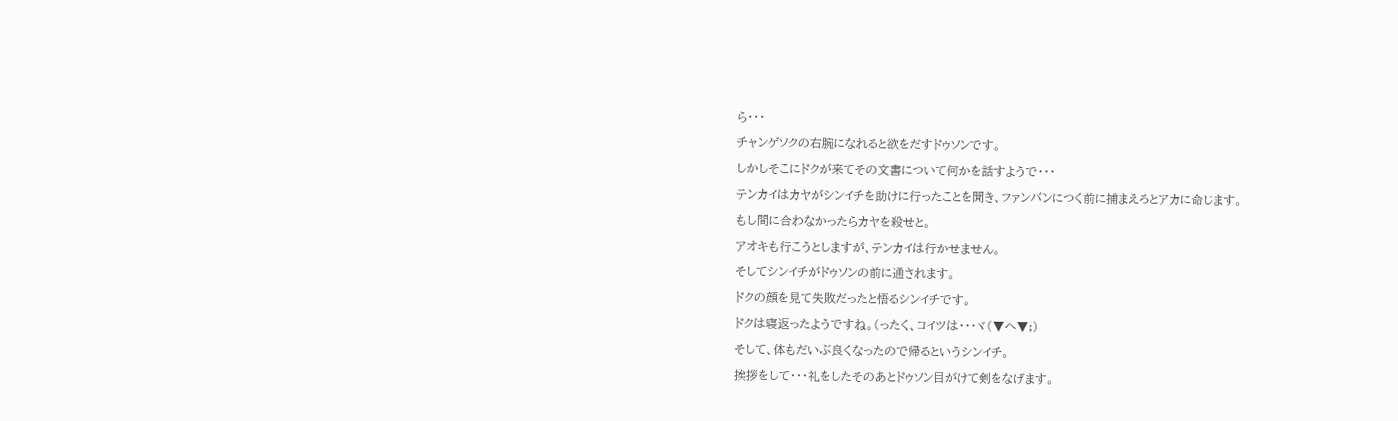ら・・・
チャンゲソクの右腕になれると欲をだすドゥソンです。
しかしそこにドクが来てその文書について何かを話すようで・・・
テンカイはカヤがシンイチを助けに行ったことを聞き、ファンバンにつく前に捕まえろとアカに命じます。
もし間に合わなかったらカヤを殺せと。
アオキも行こうとしますが、テンカイは行かせません。
そしてシンイチがドゥソンの前に通されます。
ドクの顔を見て失敗だったと悟るシンイチです。
ドクは寝返ったようですね。(ったく、コイツは・・・ヾ(▼ヘ▼;)
そして、体もだいぶ良くなったので帰るというシンイチ。
挨拶をして・・・礼をしたそのあとドゥソン目がけて剣をなげます。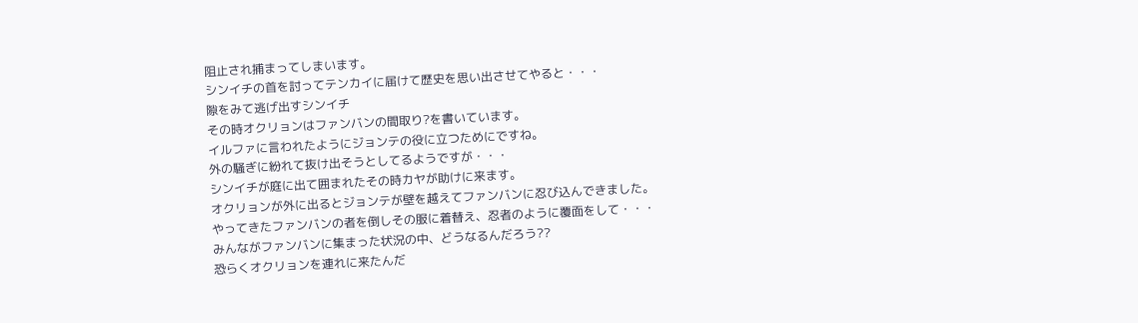阻止され捕まってしまいます。
シンイチの首を討ってテンカイに届けて歴史を思い出させてやると・・・
隙をみて逃げ出すシンイチ
その時オクリョンはファンバンの間取り?を書いています。
イルファに言われたようにジョンテの役に立つためにですね。
外の騒ぎに紛れて抜け出そうとしてるようですが・・・
シンイチが庭に出て囲まれたその時カヤが助けに来ます。
オクリョンが外に出るとジョンテが壁を越えてファンバンに忍び込んできました。
やってきたファンバンの者を倒しその服に着替え、忍者のように覆面をして・・・
みんながファンバンに集まった状況の中、どうなるんだろう??
恐らくオクリョンを連れに来たんだ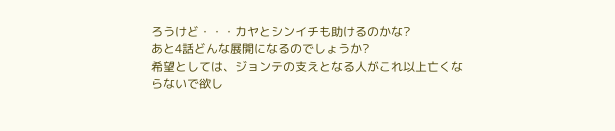ろうけど・・・カヤとシンイチも助けるのかな?
あと4話どんな展開になるのでしょうか?
希望としては、ジョンテの支えとなる人がこれ以上亡くならないで欲し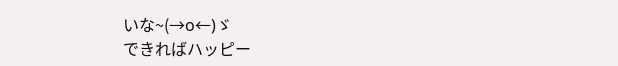いな~(→o←)ゞ
できればハッピー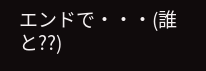エンドで・・・(誰と??)